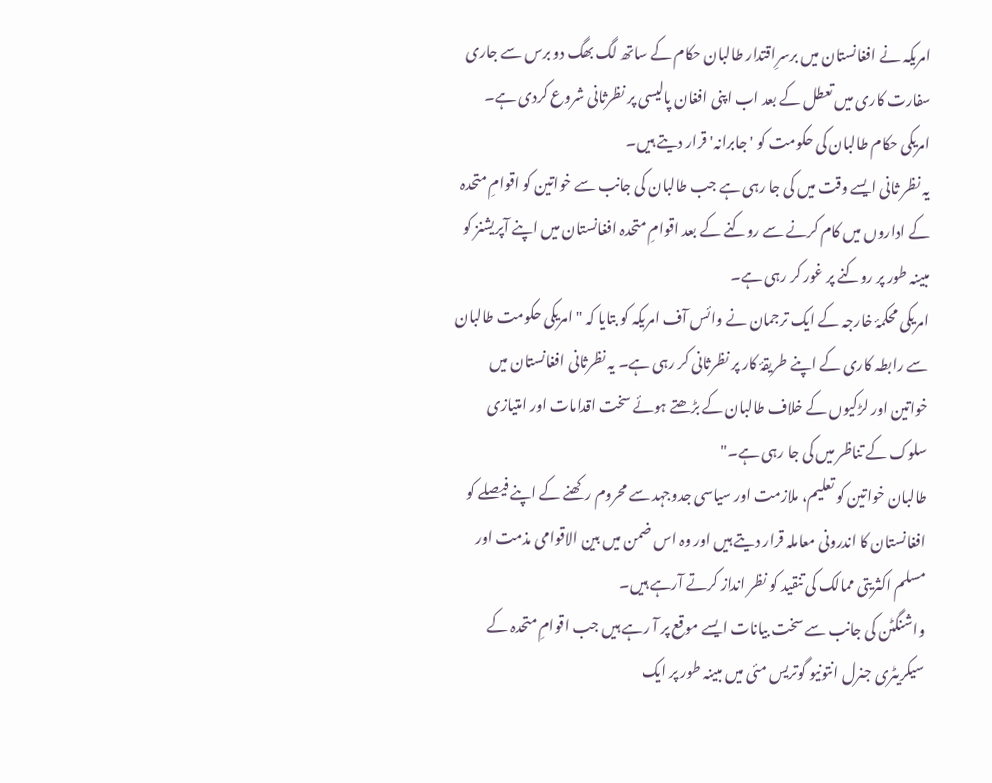امریکہ نے افغانستان میں برسرِاقتدار طالبان حکام کے ساتھ لگ بھگ دو برس سے جاری سفارت کاری میں تعطل کے بعد اب اپنی افغان پالیسی پر نظرثانی شروع کردی ہے۔ امریکی حکام طالبان کی حکومت کو 'جابرانہ' قرار دیتے ہیں۔
یہ نظر ثانی ایسے وقت میں کی جا رہی ہے جب طالبان کی جانب سے خواتین کو اقوامِ متحدہ کے اداروں میں کام کرنے سے روکنے کے بعد اقوامِ متحدہ افغانستان میں اپنے آپریشنز کو مبینہ طور پر روکنے پر غور کر رہی ہے۔
امریکی محکمۂ خارجہ کے ایک ترجمان نے وائس آف امریکہ کو بتایا کہ " امریکی حکومت طالبان سے رابطہ کاری کے اپنے طریقۂ کار پر نظرثانی کر رہی ہے۔ یہ نظرثانی افغانستان میں خواتین اور لڑکیوں کے خلاف طالبان کے بڑھتے ہوئے سخت اقدامات اور امتیازی سلوک کے تناظر میں کی جا رہی ہے۔"
طالبان خواتین کو تعلیم، ملازمت اور سیاسی جدوجہد سے محروم رکھنے کے اپنے فیصلے کو افغانستان کا اندرونی معاملہ قرار دیتے ہیں اور وہ اس ضمن میں بین الاقوامی مذمت اور مسلم اکثریتی ممالک کی تنقید کو نظر انداز کرتے آرہے ہیں۔
واشنگٹن کی جانب سے سخت بیانات ایسے موقع پر آ رہے ہیں جب اقوامِ متحدہ کے سیکریٹری جنرل انتونیو گوتریس مئی میں مبینہ طور پر ایک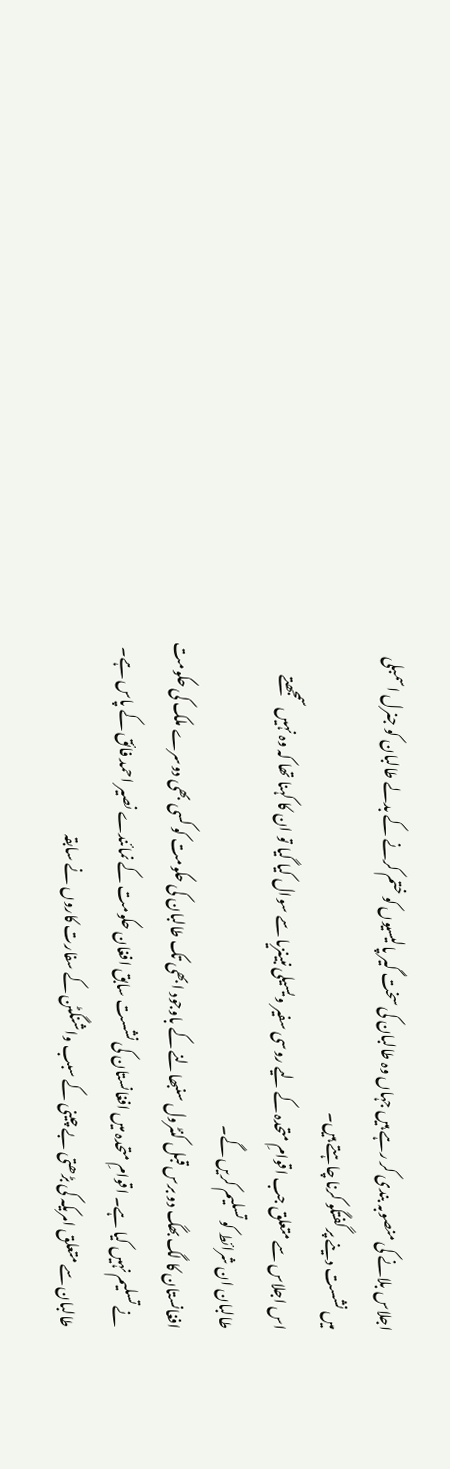اجلاس بلانے کی منصوبہ بندی کر رہے ہیں جہاں وہ طالبان کی سخت گیر پالیسیوں کو ختم کرنے کے بدلے طالبان کو جنرل اسمبلی میں نشست دینے پر گفتگو کرنا چاہتے ہیں۔
اس اجلاس سے متعلق جب اقوامِ متحدہ کے لیے روسی سفیر ویسیلی نبینزیا سے سوال کیا گیا تو ان کا کہنا تھا کہ وہ نہیں سمجھتے طالبان ان شرائط کو تسلیم کریں گے۔
افغانستان کا لگ بھگ دو برس قبل کنٹرول سنبھالنے کے باوجود ابھی تک طالبان کی حکومت کو کسی بھی دوسرے ملک کی حکومت نے تسلیم نہیں کیا ہے۔ اقوامِ متحدہ میں افغانستان کی نشست سابق افغان حکومت کے نمائندے نصیر احمد فائق کے پاس ہے۔
طالبان سے متعلق امریکہ کی بڑھتی بے چینی کے سبب واشنگٹن کے سفارت کاروں نے سابقہ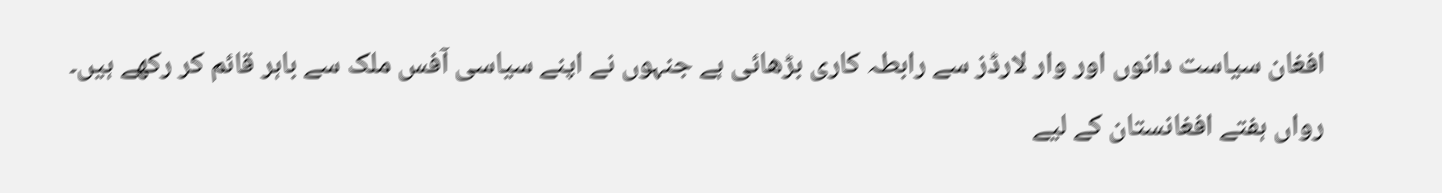افغان سیاست دانوں اور وار لارڈز سے رابطہ کاری بڑھائی ہے جنہوں نے اپنے سیاسی آفس ملک سے باہر قائم کر رکھے ہیں۔
رواں ہفتے افغانستان کے لیے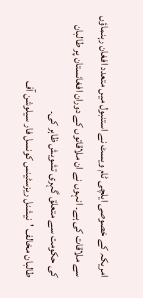امریکہ کے خصوصی ایلچی ٹام ویسٹ نے استنبول میں متعدد افغان رہنماؤں سے ملاقات کی ہے۔ انہوں نے ان ملاقاتوں کے دوران افغانستان پر طالبان کی حکومت سے متعلق گہری تشویش ظاہر کی۔
طالبان مخالف 'نیشنل ریزسٹینس کونسل فار سیلوشن آف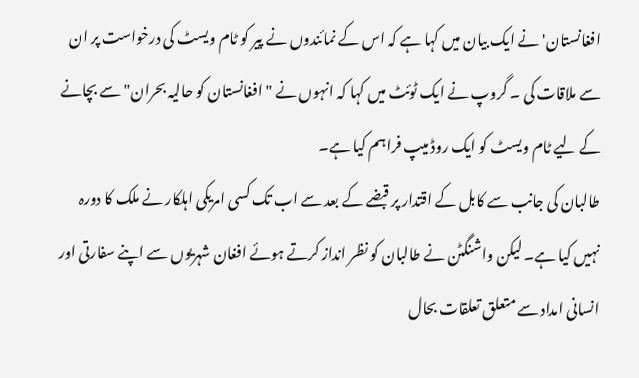افغانستان' نے ایک بیان میں کہا ہے کہ اس کے نمائندوں نے پیر کو ٹام ویسٹ کی درخواست پر ان سے ملاقات کی ۔ گروپ نے ایک ٹوئٹ میں کہا کہ انہوں نے "افغانستان کو حالیہ بحران" سے بچانے کے لیے ٹام ویسٹ کو ایک روڈ میپ فراہم کیا ہے۔
طالبان کی جانب سے کابل کے اقتدار پر قبضے کے بعد سے اب تک کسی امریکی اہلکار نے ملک کا دورہ نہیں کیا ہے۔ لیکن واشنگٹن نے طالبان کو نظر انداز کرتے ہوئے افغان شہریوں سے اپنے سفارتی اور انسانی امداد سے متعلق تعلقات بحال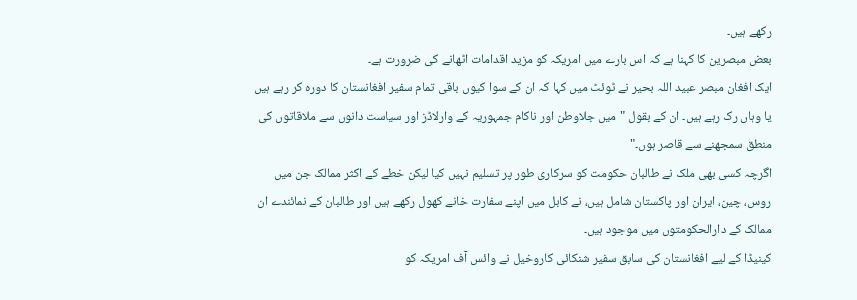رکھے ہیں۔
بعض مبصرین کا کہنا ہے کہ اس بارے میں امریکہ کو مزید اقدامات اٹھانے کی ضرورت ہے۔
ایک افغان مبصر عبید اللہ بحیر نے ٹوئٹ میں کہا کہ ان کے سوا کیوں باقی تمام سفیر افغانستان کا دورہ کر رہے ہیں یا وہاں رک رہے ہیں۔ ان کے بقول "میں جلاوطن اور ناکام جمہوریہ کے وارلاڈز اور سیاست دانوں سے ملاقاتوں کی منطق سمجھنے سے قاصر ہوں۔"
اگرچہ کسی بھی ملک نے طالبان حکومت کو سرکاری طور پر تسلیم نہیں کیا لیکن خطے کے اکثر ممالک جن میں روس، چین، ایران اور پاکستان شامل ہیں، نے کابل میں اپنے سفارت خانے کھول رکھے ہیں اور طالبان کے نمائندے ان ممالک کے دارالحکومتوں میں موجود ہیں۔
کینیڈا کے لیے افغانستان کی سابق سفیر شنکائی کاروخیل نے وائس آف امریکہ کو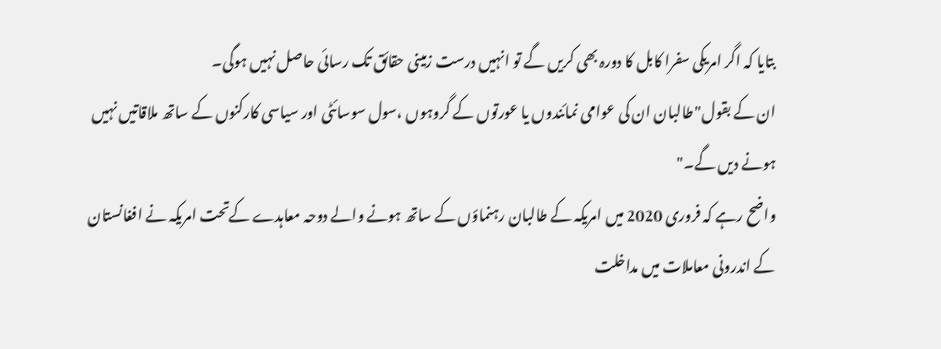بتایا کہ اگر امریکی سفرا کابل کا دورہ بھی کریں گے تو انہیں درست زمینی حقائق تک رسائی حاصل نہیں ہوگی۔
ان کے بقول"طالبان ان کی عوامی نمائندوں یا عورتوں کے گروہوں ،سول سوسائٹی اور سیاسی کارکنوں کے ساتھ ملاقاتیں نہیں ہونے دیں گے۔"
واضح رہے کہ فروری 2020 میں امریکہ کے طالبان رہنماؤں کے ساتھ ہونے والے دوحہ معاہدے کےتحت امریکہ نے افغانستان کے اندرونی معاملات میں مداخلت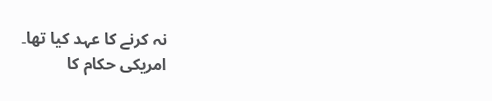نہ کرنے کا عہد کیا تھا۔
امریکی حکام کا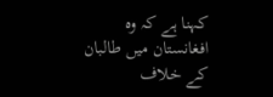کہنا ہے کہ وہ افغانستان میں طالبان کے خلاف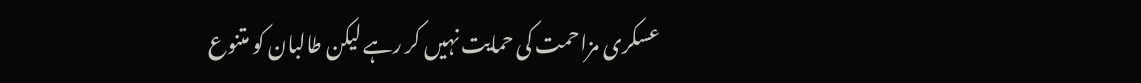عسکری مزاحمت کی حمایت نہیں کر رہے لیکن طالبان کو متنوع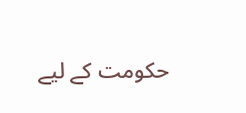حکومت کے لیے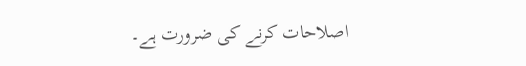اصلاحات کرنے کی ضرورت ہے۔